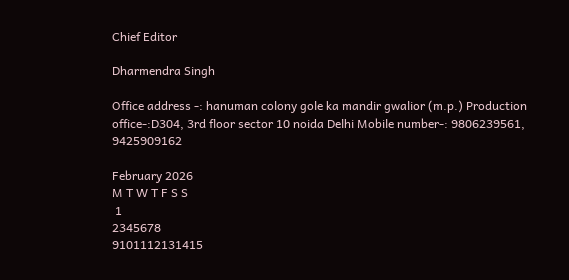Chief Editor

Dharmendra Singh

Office address -: hanuman colony gole ka mandir gwalior (m.p.) Production office-:D304, 3rd floor sector 10 noida Delhi Mobile number-: 9806239561, 9425909162

February 2026
M T W T F S S
 1
2345678
9101112131415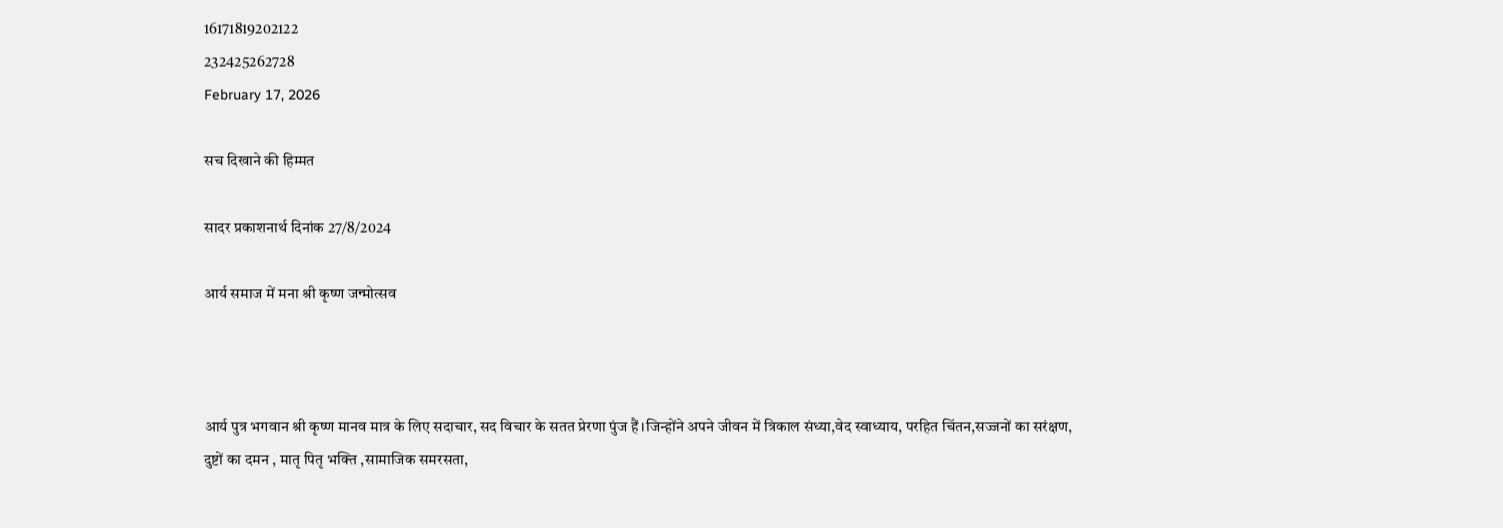16171819202122
232425262728
February 17, 2026

सच दिखाने की हिम्मत

सादर प्रकाशनार्थ दिनांक 27/8/2024

आर्य समाज में मना श्री कृष्ण जन्मोत्सव



आर्य पुत्र भगवान श्री कृष्ण मानव मात्र के लिए सदाचार, सद विचार के सतत प्रेरणा पुंज हैं।जिन्होंने अपने जीवन में त्रिकाल संध्या,वेद स्वाध्याय, परहित चिंतन,सज्जनों का सरंक्षण, दुष्टों का दमन , मातृ पितृ भक्ति ,सामाजिक समरसता,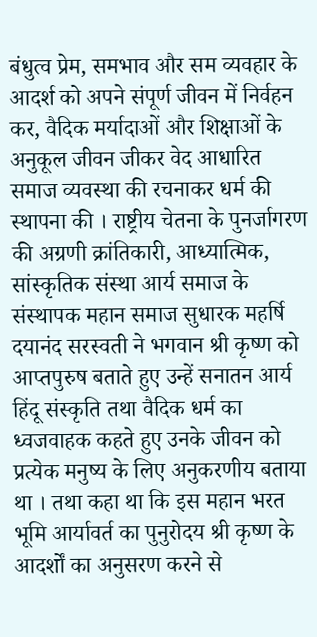बंधुत्व प्रेम, समभाव और सम व्यवहार के आदर्श को अपने संपूर्ण जीवन में निर्वहन कर, वैदिक मर्यादाओं और शिक्षाओं के अनुकूल जीवन जीकर वेद आधारित समाज व्यवस्था की रचनाकर धर्म की स्थापना की । राष्ट्रीय चेतना के पुनर्जागरण की अग्रणी क्रांतिकारी, आध्यात्मिक, सांस्कृतिक संस्था आर्य समाज के संस्थापक महान समाज सुधारक महर्षि दयानंद सरस्वती ने भगवान श्री कृष्ण को आप्तपुरुष बताते हुए उन्हें सनातन आर्य हिंदू संस्कृति तथा वैदिक धर्म का ध्वजवाहक कहते हुए उनके जीवन को प्रत्येक मनुष्य के लिए अनुकरणीय बताया था । तथा कहा था कि इस महान भरत भूमि आर्यावर्त का पुनुरोदय श्री कृष्ण के आदर्शों का अनुसरण करने से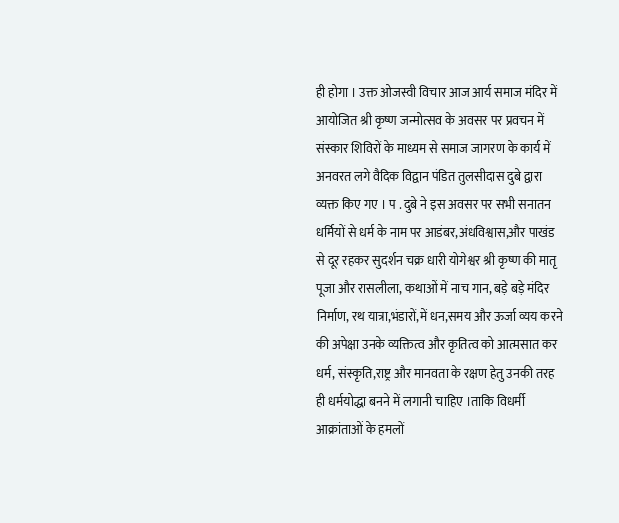ही होगा । उक्त ओजस्वी विचार आज आर्य समाज मंदिर में आयोजित श्री कृष्ण जन्मोत्सव के अवसर पर प्रवचन में संस्कार शिविरों के माध्यम से समाज जागरण के कार्य में अनवरत लगे वैदिक विद्वान पंडित तुलसीदास दुबे द्वारा व्यक्त किए गए । प . दुबे ने इस अवसर पर सभी सनातन धर्मियों से धर्म के नाम पर आडंबर,अंधविश्वास,और पाखंड से दूर रहकर सुदर्शन चक्र धारी योगेश्वर श्री कृष्ण की मातृ पूजा और रासलीला, कथाओं में नाच गान, बड़े बड़े मंदिर निर्माण, रथ यात्रा,भंडारों,में धन,समय और ऊर्जा व्यय करने की अपेक्षा उनके व्यक्तित्व और कृतित्व को आत्मसात कर धर्म, संस्कृति,राष्ट्र और मानवता के रक्षण हेतु उनकी तरह ही धर्मयोद्धा बनने में लगानी चाहिए ।ताकि विधर्मी आक्रांताओं के हमलों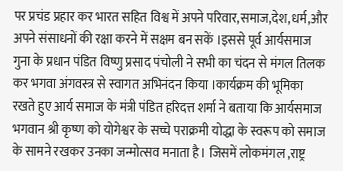पर प्रचंड प्रहार कर भारत सहित विश्व में अपने परिवार,समाज,देश,धर्म,और अपने संसाधनों की रक्षा करने में सक्षम बन सकें ।इससे पूर्व आर्यसमाज गुना के प्रधान पंडित विष्णु प्रसाद पंचोली ने सभी का चंदन से मंगल तिलक कर भगवा अंगवस्त्र से स्वागत अभिनंदन किया ।कार्यक्रम की भूमिका रखते हुए आर्य समाज के मंत्री पंडित हरिदत्त शर्मा ने बताया कि आर्यसमाज भगवान श्री कृष्ण को योगेश्वर के सच्चे पराक्रमी योद्धा के स्वरूप को समाज के सामने रखकर उनका जन्मोत्सव मनाता है। जिसमें लोकमंगल ,राष्ट्र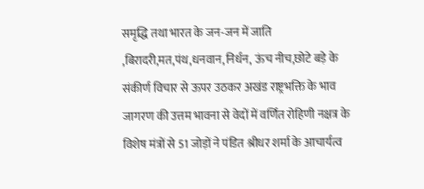समृद्धि तथा भारत के जन-जन में जाति ,बिरादरी,मत,पंथ,धनवान,निर्धन, ऊंच नीच,छोटे बड़े के संकीर्ण विचार से ऊपर उठकर अखंड राष्ट्रभक्ति के भाव जागरण की उत्तम भावना से वेदों में वर्णित रोहिणी नक्षत्र के विशेष मंत्रों से 51 जोड़ों ने पंडित श्रीधर शर्मा के आचार्यत्व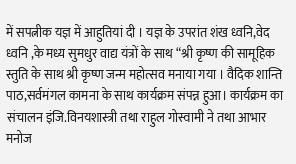में सपत्नीक यज्ञ में आहुतियां दी । यज्ञ के उपरांत शंख ध्वनि,वेद ध्वनि ,के मध्य सुमधुर वाद्य यंत्रों के साथ “श्री कृष्ण की सामूहिक स्तुति के साथ श्री कृष्ण जन्म महोत्सव मनाया गया । वैदिक शान्ति पाठ,सर्वमंगल कामना के साथ कार्यक्रम संपन्न हुआ। कार्यक्रम का संचालन इंजि.विनयशास्त्री तथा राहुल गोस्वामी ने तथा आभार मनोज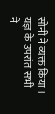सोनी ने व्यक्त किया । यज्ञ के उपरांत सभी ने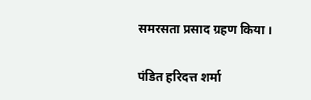समरसता प्रसाद ग्रहण किया ।

पंडित हरिदत्त शर्मा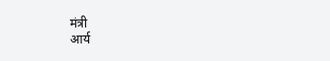मंत्री
आर्य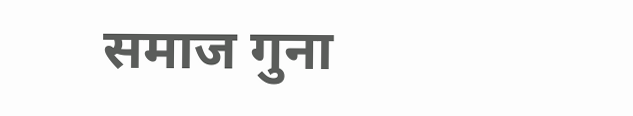समाज गुना